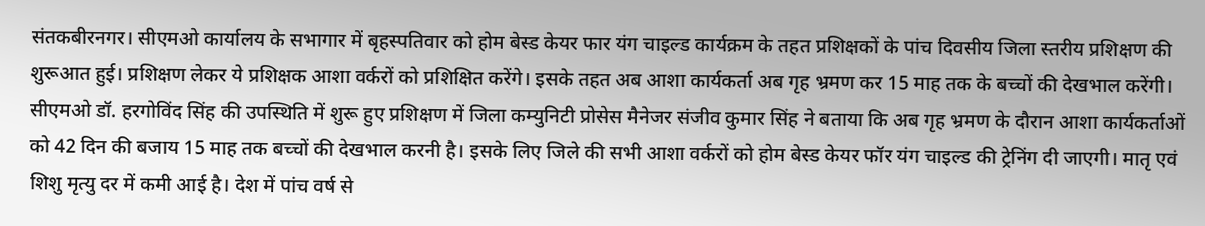संतकबीरनगर। सीएमओ कार्यालय के सभागार में बृहस्पतिवार को होम बेस्ड केयर फार यंग चाइल्ड कार्यक्रम के तहत प्रशिक्षकों के पांच दिवसीय जिला स्तरीय प्रशिक्षण की शुरूआत हुई। प्रशिक्षण लेकर ये प्रशिक्षक आशा वर्करों को प्रशिक्षित करेंगे। इसके तहत अब आशा कार्यकर्ता अब गृह भ्रमण कर 15 माह तक के बच्चों की देखभाल करेंगी।
सीएमओ डॉ. हरगोविंद सिंह की उपस्थिति में शुरू हुए प्रशिक्षण में जिला कम्युनिटी प्रोसेस मैनेजर संजीव कुमार सिंह ने बताया कि अब गृह भ्रमण के दौरान आशा कार्यकर्ताओं को 42 दिन की बजाय 15 माह तक बच्चों की देखभाल करनी है। इसके लिए जिले की सभी आशा वर्करों को होम बेस्ड केयर फॉर यंग चाइल्ड की ट्रेनिंग दी जाएगी। मातृ एवं शिशु मृत्यु दर में कमी आई है। देश में पांच वर्ष से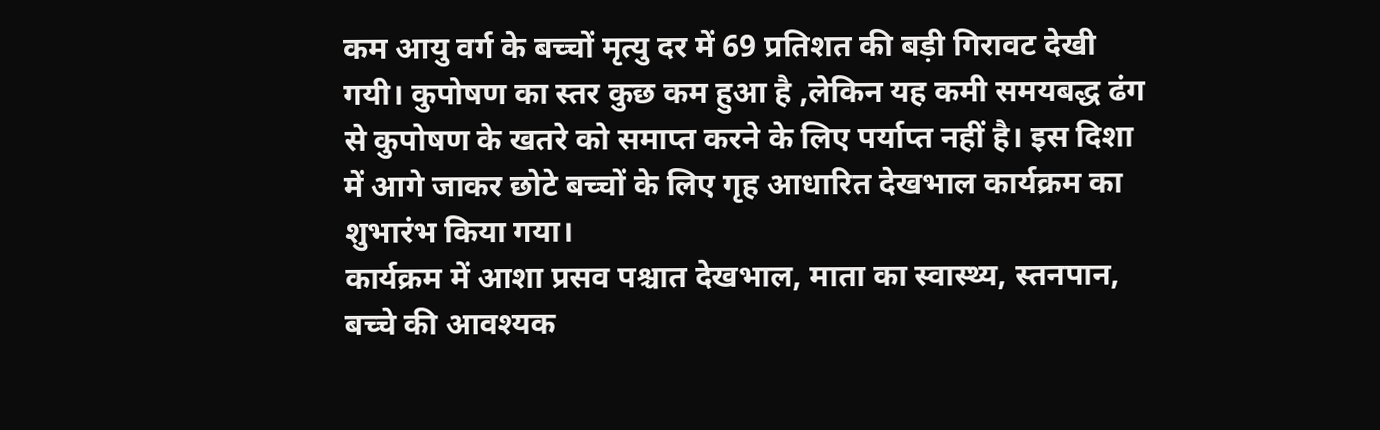कम आयु वर्ग के बच्चों मृत्यु दर में 69 प्रतिशत की बड़ी गिरावट देखी गयी। कुपोषण का स्तर कुछ कम हुआ है ,लेकिन यह कमी समयबद्ध ढंग से कुपोषण के खतरे को समाप्त करने के लिए पर्याप्त नहीं है। इस दिशा में आगे जाकर छोटे बच्चों के लिए गृह आधारित देखभाल कार्यक्रम का शुभारंभ किया गया।
कार्यक्रम में आशा प्रसव पश्चात देखभाल, माता का स्वास्थ्य, स्तनपान, बच्चे की आवश्यक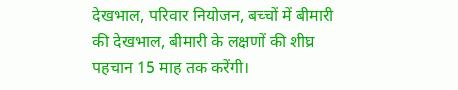देखभाल, परिवार नियोजन, बच्चों में बीमारी की देखभाल, बीमारी के लक्षणों की शीघ्र पहचान 15 माह तक करेंगी।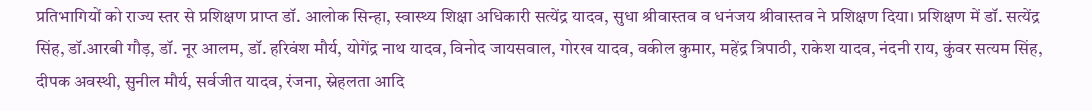प्रतिभागियों को राज्य स्तर से प्रशिक्षण प्राप्त डॉ. आलोक सिन्हा, स्वास्थ्य शिक्षा अधिकारी सत्येंद्र यादव, सुधा श्रीवास्तव व धनंजय श्रीवास्तव ने प्रशिक्षण दिया। प्रशिक्षण में डॉ. सत्येंद्र सिंह, डॉ.आरबी गौड़, डॉ. नूर आलम, डॉ. हरिवंश मौर्य, योगेंद्र नाथ यादव, विनोद जायसवाल, गोरख यादव, वकील कुमार, महेंद्र त्रिपाठी, राकेश यादव, नंदनी राय, कुंवर सत्यम सिंह, दीपक अवस्थी, सुनील मौर्य, सर्वजीत यादव, रंजना, स्नेहलता आदि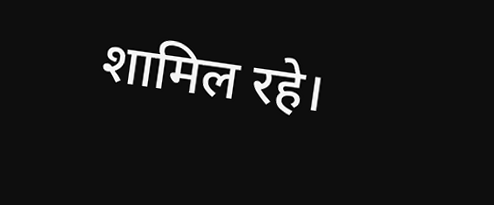शामिल रहे।